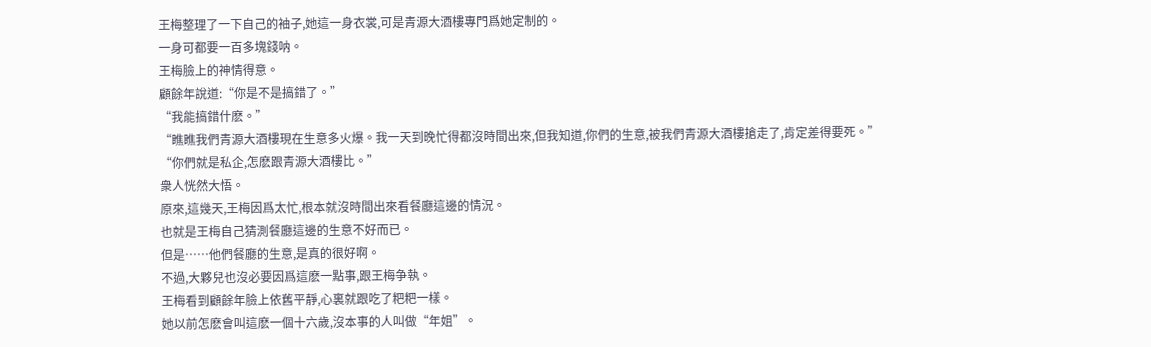王梅整理了一下自己的袖子,她這一身衣裳,可是青源大酒樓專門爲她定制的。
一身可都要一百多塊錢呐。
王梅臉上的神情得意。
顧餘年說道:“你是不是搞錯了。”
“我能搞錯什麽。”
“瞧瞧我們青源大酒樓現在生意多火爆。我一天到晚忙得都沒時間出來,但我知道,你們的生意,被我們青源大酒樓搶走了,肯定差得要死。”
“你們就是私企,怎麽跟青源大酒樓比。”
衆人恍然大悟。
原來,這幾天,王梅因爲太忙,根本就沒時間出來看餐廳這邊的情況。
也就是王梅自己猜測餐廳這邊的生意不好而已。
但是……他們餐廳的生意,是真的很好啊。
不過,大夥兒也沒必要因爲這麽一點事,跟王梅争執。
王梅看到顧餘年臉上依舊平靜,心裏就跟吃了粑粑一樣。
她以前怎麽會叫這麽一個十六歲,沒本事的人叫做“年姐”。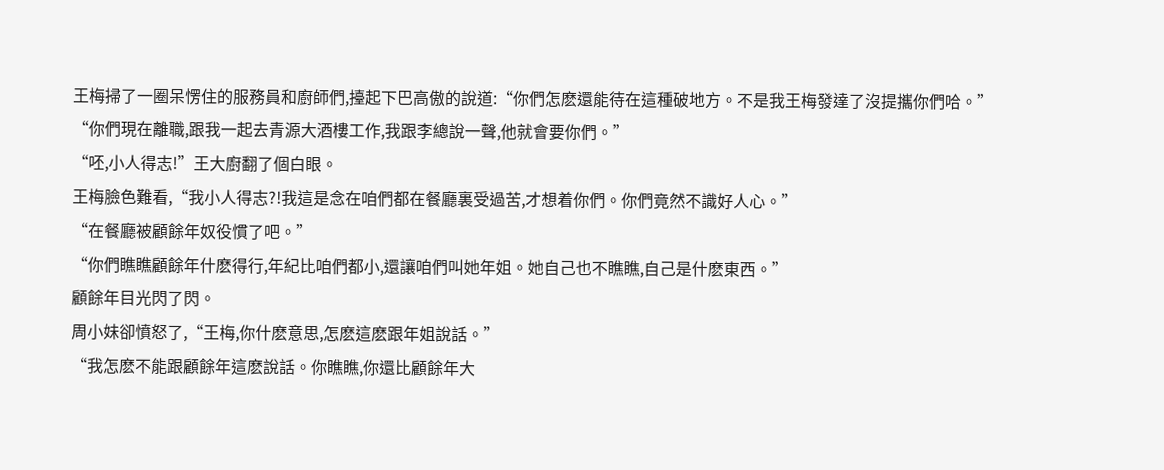王梅掃了一圈呆愣住的服務員和廚師們,擡起下巴高傲的說道:“你們怎麽還能待在這種破地方。不是我王梅發達了沒提攜你們哈。”
“你們現在離職,跟我一起去青源大酒樓工作,我跟李總說一聲,他就會要你們。”
“呸,小人得志!”王大廚翻了個白眼。
王梅臉色難看,“我小人得志?!我這是念在咱們都在餐廳裏受過苦,才想着你們。你們竟然不識好人心。”
“在餐廳被顧餘年奴役慣了吧。”
“你們瞧瞧顧餘年什麽得行,年紀比咱們都小,還讓咱們叫她年姐。她自己也不瞧瞧,自己是什麽東西。”
顧餘年目光閃了閃。
周小妹卻憤怒了,“王梅,你什麽意思,怎麽這麽跟年姐說話。”
“我怎麽不能跟顧餘年這麽說話。你瞧瞧,你還比顧餘年大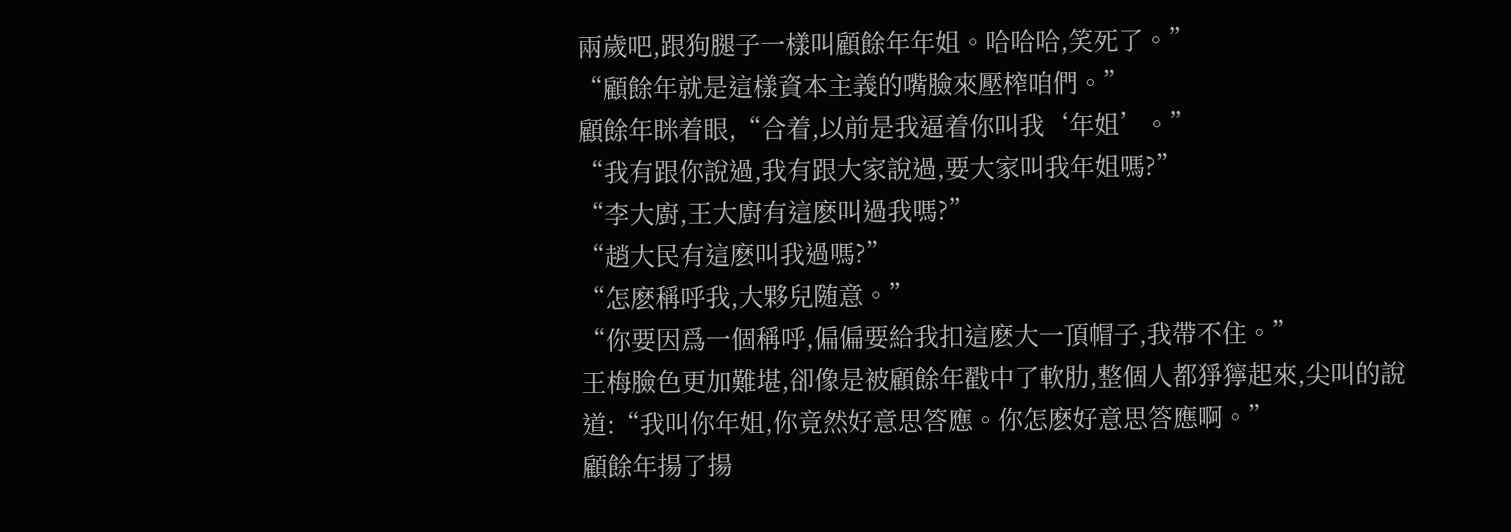兩歲吧,跟狗腿子一樣叫顧餘年年姐。哈哈哈,笑死了。”
“顧餘年就是這樣資本主義的嘴臉來壓榨咱們。”
顧餘年眯着眼,“合着,以前是我逼着你叫我‘年姐’。”
“我有跟你說過,我有跟大家說過,要大家叫我年姐嗎?”
“李大廚,王大廚有這麽叫過我嗎?”
“趙大民有這麽叫我過嗎?”
“怎麽稱呼我,大夥兒随意。”
“你要因爲一個稱呼,偏偏要給我扣這麽大一頂帽子,我帶不住。”
王梅臉色更加難堪,卻像是被顧餘年戳中了軟肋,整個人都猙獰起來,尖叫的說道:“我叫你年姐,你竟然好意思答應。你怎麽好意思答應啊。”
顧餘年揚了揚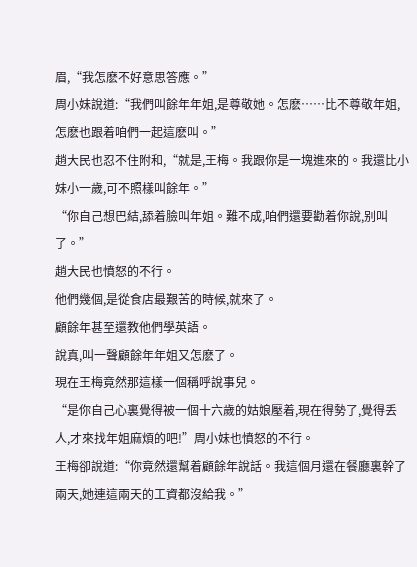眉,“我怎麽不好意思答應。”
周小妹說道:“我們叫餘年年姐,是尊敬她。怎麽……比不尊敬年姐,怎麽也跟着咱們一起這麽叫。”
趙大民也忍不住附和,“就是,王梅。我跟你是一塊進來的。我還比小妹小一歲,可不照樣叫餘年。”
“你自己想巴結,舔着臉叫年姐。難不成,咱們還要勸着你說,别叫了。”
趙大民也憤怒的不行。
他們幾個,是從食店最艱苦的時候,就來了。
顧餘年甚至還教他們學英語。
說真,叫一聲顧餘年年姐又怎麽了。
現在王梅竟然那這樣一個稱呼說事兒。
“是你自己心裏覺得被一個十六歲的姑娘壓着,現在得勢了,覺得丢人,才來找年姐麻煩的吧!”周小妹也憤怒的不行。
王梅卻說道:“你竟然還幫着顧餘年說話。我這個月還在餐廳裏幹了兩天,她連這兩天的工資都沒給我。”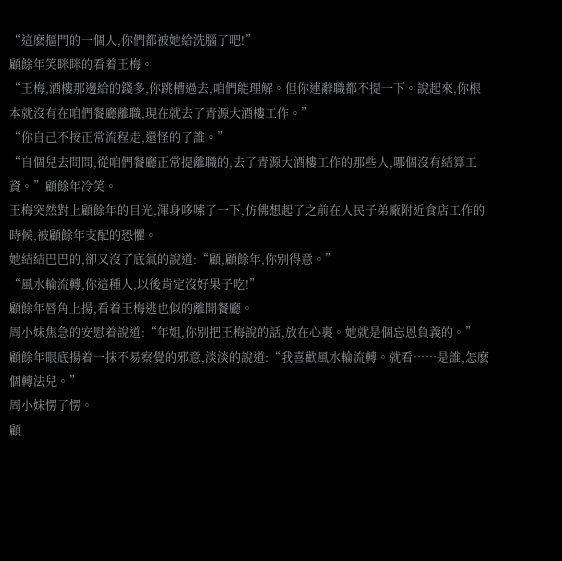“這麽摳門的一個人,你們都被她給洗腦了吧!”
顧餘年笑眯眯的看着王梅。
“王梅,酒樓那邊給的錢多,你跳槽過去,咱們能理解。但你連辭職都不提一下。說起來,你根本就沒有在咱們餐廳離職,現在就去了青源大酒樓工作。”
“你自己不按正常流程走,還怪的了誰。”
“自個兒去問問,從咱們餐廳正常提離職的,去了青源大酒樓工作的那些人,哪個沒有結算工資。”顧餘年冷笑。
王梅突然對上顧餘年的目光,渾身哆嗦了一下,仿佛想起了之前在人民子弟廠附近食店工作的時候,被顧餘年支配的恐懼。
她結結巴巴的,卻又沒了底氣的說道:“顧,顧餘年,你别得意。”
“風水輪流轉,你這種人,以後肯定沒好果子吃!”
顧餘年唇角上揚,看着王梅逃也似的離開餐廳。
周小妹焦急的安慰着說道:“年姐,你别把王梅說的話,放在心裏。她就是個忘恩負義的。”
顧餘年眼底揚着一抹不易察覺的邪意,淡淡的說道:“我喜歡風水輪流轉。就看……是誰,怎麽個轉法兒。”
周小妹愣了愣。
顧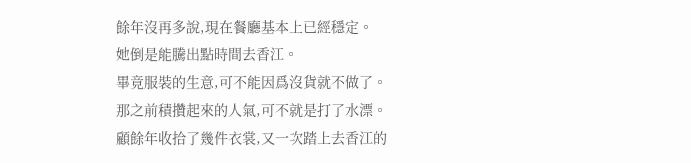餘年沒再多說,現在餐廳基本上已經穩定。
她倒是能騰出點時間去香江。
畢竟服裝的生意,可不能因爲沒貨就不做了。
那之前積攢起來的人氣,可不就是打了水漂。
顧餘年收拾了幾件衣裳,又一次踏上去香江的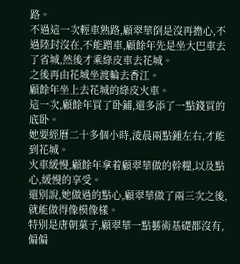路。
不過這一次輕車熟路,顧翠華倒是沒再擔心,不過陸封沒在,不能蹭車,顧餘年先是坐大巴車去了省城,然後才乘綠皮車去花城。
之後再由花城坐渡輪去香江。
顧餘年坐上去花城的綠皮火車。
這一次,顧餘年買了卧鋪,還多添了一點錢買的底卧。
她要經曆二十多個小時,淩晨兩點鍾左右,才能到花城。
火車緩慢,顧餘年拿着顧翠華做的幹糧,以及點心,緩慢的享受。
還别說,她做過的點心,顧翠華做了兩三次之後,就能做得像模像樣。
特别是唐朝菓子,顧翠華一點藝術基礎都沒有,偏偏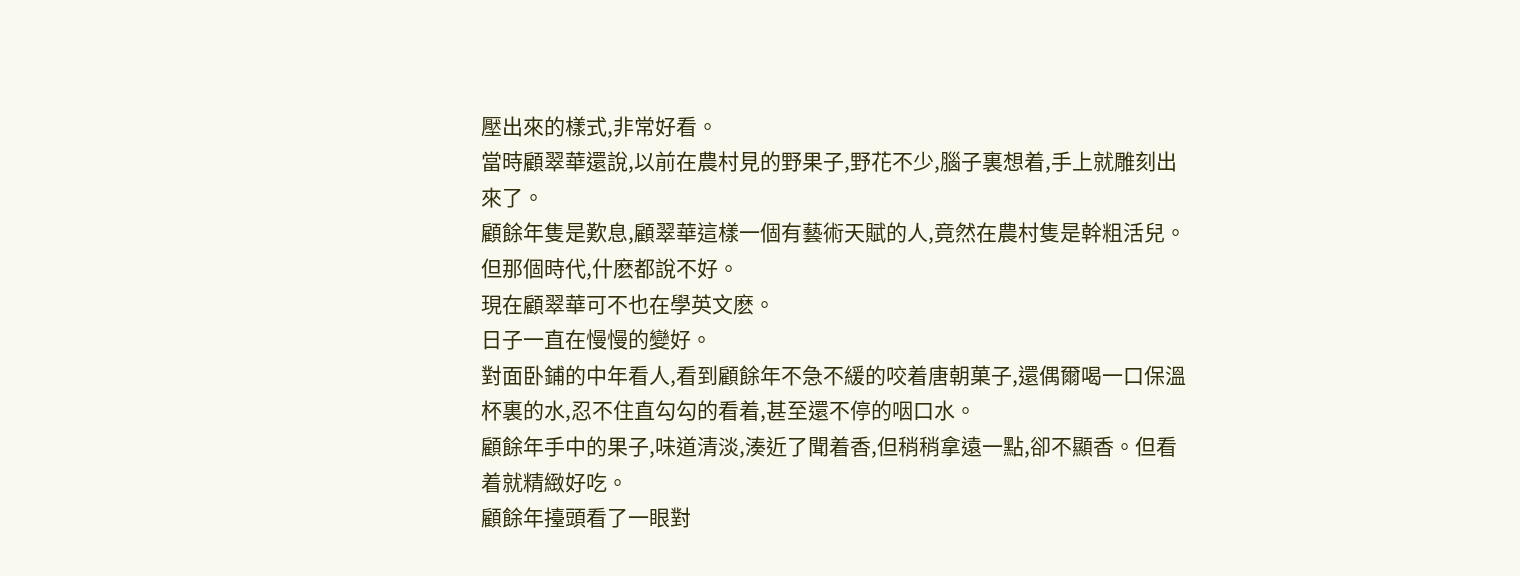壓出來的樣式,非常好看。
當時顧翠華還說,以前在農村見的野果子,野花不少,腦子裏想着,手上就雕刻出來了。
顧餘年隻是歎息,顧翠華這樣一個有藝術天賦的人,竟然在農村隻是幹粗活兒。
但那個時代,什麽都說不好。
現在顧翠華可不也在學英文麽。
日子一直在慢慢的變好。
對面卧鋪的中年看人,看到顧餘年不急不緩的咬着唐朝菓子,還偶爾喝一口保溫杯裏的水,忍不住直勾勾的看着,甚至還不停的咽口水。
顧餘年手中的果子,味道清淡,湊近了聞着香,但稍稍拿遠一點,卻不顯香。但看着就精緻好吃。
顧餘年擡頭看了一眼對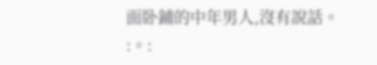面卧鋪的中年男人,沒有說話。
:。: